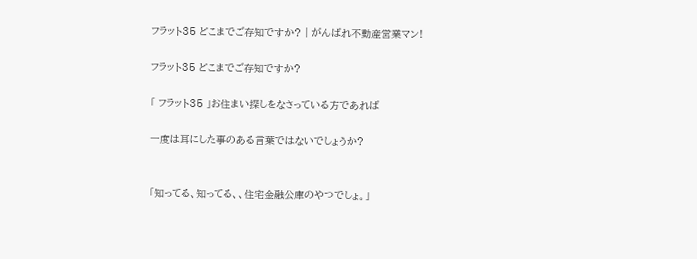フラット35 どこまでご存知ですか? | がんばれ不動産営業マン!

フラット35 どこまでご存知ですか?

「 フラット35 」お住まい探しをなさっている方であれば

一度は耳にした事のある言葉ではないでしょうか?


「知ってる、知ってる、、住宅金融公庫のやつでしょ。」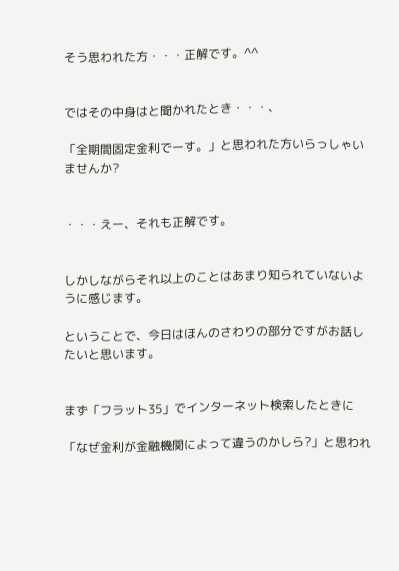そう思われた方・・・正解です。^^


ではその中身はと聞かれたとき・・・、

「全期間固定金利でーす。」と思われた方いらっしゃいませんか?


・・・えー、それも正解です。


しかしながらそれ以上のことはあまり知られていないように感じます。

ということで、今日はほんのさわりの部分ですがお話したいと思います。


まず「フラット35」でインターネット検索したときに

「なぜ金利が金融機関によって違うのかしら?」と思われ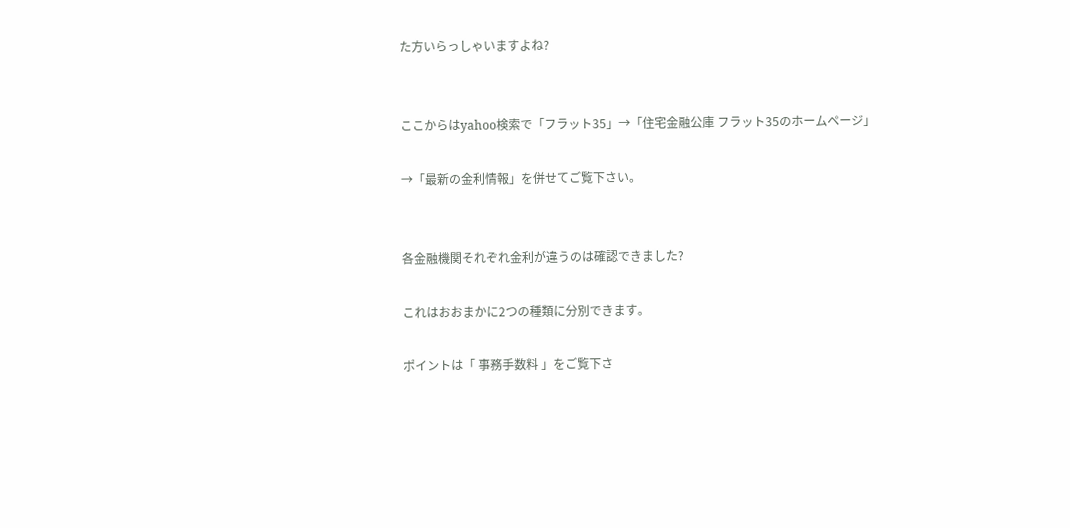た方いらっしゃいますよね?


ここからはyahoo検索で「フラット35」→「住宅金融公庫 フラット35のホームページ」

→「最新の金利情報」を併せてご覧下さい。


各金融機関それぞれ金利が違うのは確認できました?

これはおおまかに2つの種類に分別できます。

ポイントは「 事務手数料 」をご覧下さ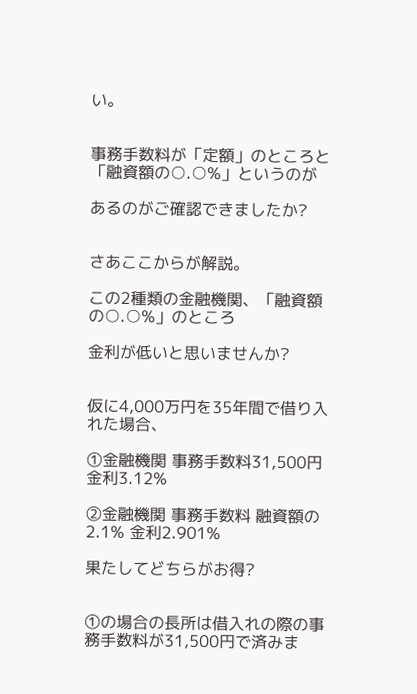い。


事務手数料が「定額」のところと「融資額の○.○%」というのが

あるのがご確認できましたか?


さあここからが解説。

この2種類の金融機関、「融資額の○.○%」のところ

金利が低いと思いませんか?


仮に4,000万円を35年間で借り入れた場合、

①金融機関 事務手数料31,500円 金利3.12%

②金融機関 事務手数料 融資額の2.1% 金利2.901%

果たしてどちらがお得?


①の場合の長所は借入れの際の事務手数料が31,500円で済みま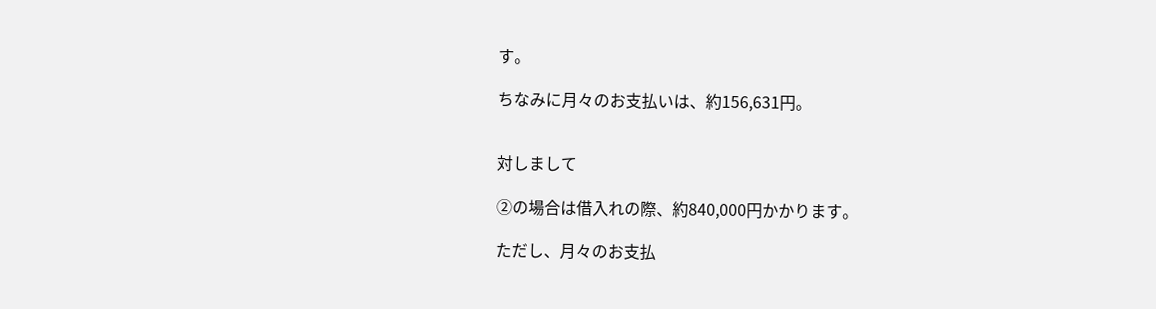す。

ちなみに月々のお支払いは、約156,631円。


対しまして

②の場合は借入れの際、約840,000円かかります。

ただし、月々のお支払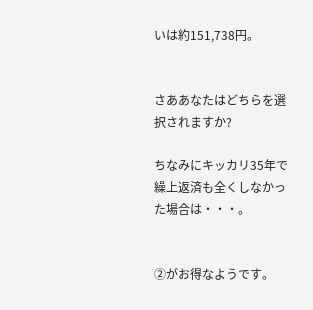いは約151,738円。


さああなたはどちらを選択されますか?

ちなみにキッカリ35年で繰上返済も全くしなかった場合は・・・。


②がお得なようです。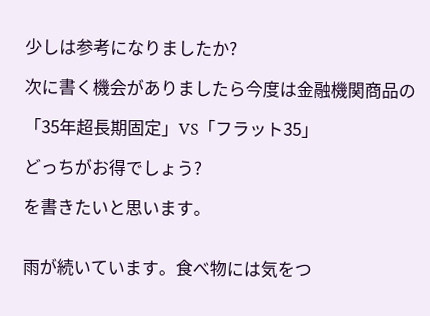少しは参考になりましたか?

次に書く機会がありましたら今度は金融機関商品の

「35年超長期固定」VS「フラット35」

どっちがお得でしょう?

を書きたいと思います。


雨が続いています。食べ物には気をつ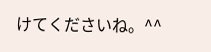けてくださいね。^^